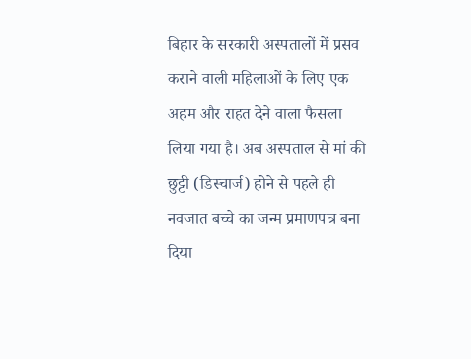बिहार के सरकारी अस्पतालों में प्रसव कराने वाली महिलाओं के लिए एक अहम और राहत देने वाला फैसला लिया गया है। अब अस्पताल से मां की छुट्टी (डिस्चार्ज) होने से पहले ही नवजात बच्चे का जन्म प्रमाणपत्र बना दिया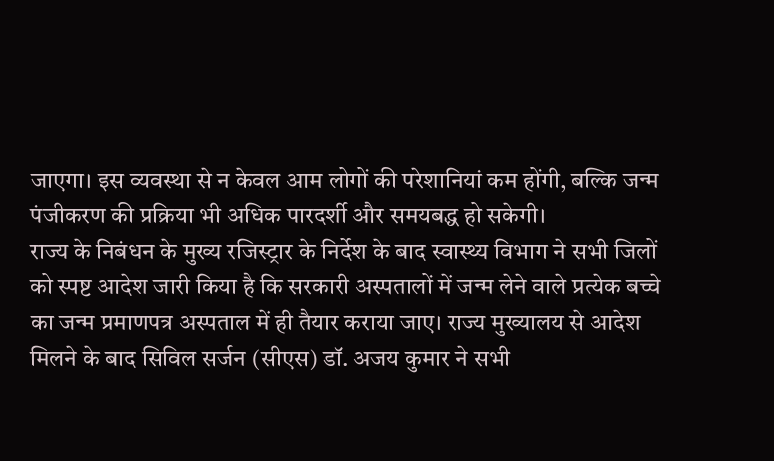जाएगा। इस व्यवस्था से न केवल आम लोगों की परेशानियां कम होंगी, बल्कि जन्म पंजीकरण की प्रक्रिया भी अधिक पारदर्शी और समयबद्ध हो सकेगी।
राज्य के निबंधन के मुख्य रजिस्ट्रार के निर्देश के बाद स्वास्थ्य विभाग ने सभी जिलों को स्पष्ट आदेश जारी किया है कि सरकारी अस्पतालों में जन्म लेने वाले प्रत्येक बच्चे का जन्म प्रमाणपत्र अस्पताल में ही तैयार कराया जाए। राज्य मुख्यालय से आदेश मिलने के बाद सिविल सर्जन (सीएस) डॉ. अजय कुमार ने सभी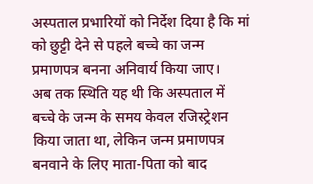अस्पताल प्रभारियों को निर्देश दिया है कि मां को छुट्टी देने से पहले बच्चे का जन्म प्रमाणपत्र बनना अनिवार्य किया जाए।
अब तक स्थिति यह थी कि अस्पताल में बच्चे के जन्म के समय केवल रजिस्ट्रेशन किया जाता था, लेकिन जन्म प्रमाणपत्र बनवाने के लिए माता-पिता को बाद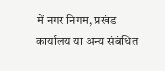में नगर निगम, प्रखंड कार्यालय या अन्य संबंधित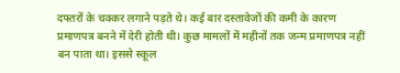दफ्तरों के चक्कर लगाने पड़ते थे। कई बार दस्तावेजों की कमी के कारण प्रमाणपत्र बनने में देरी होती थी। कुछ मामलों में महीनों तक जन्म प्रमाणपत्र नहीं बन पाता था। इससे स्कूल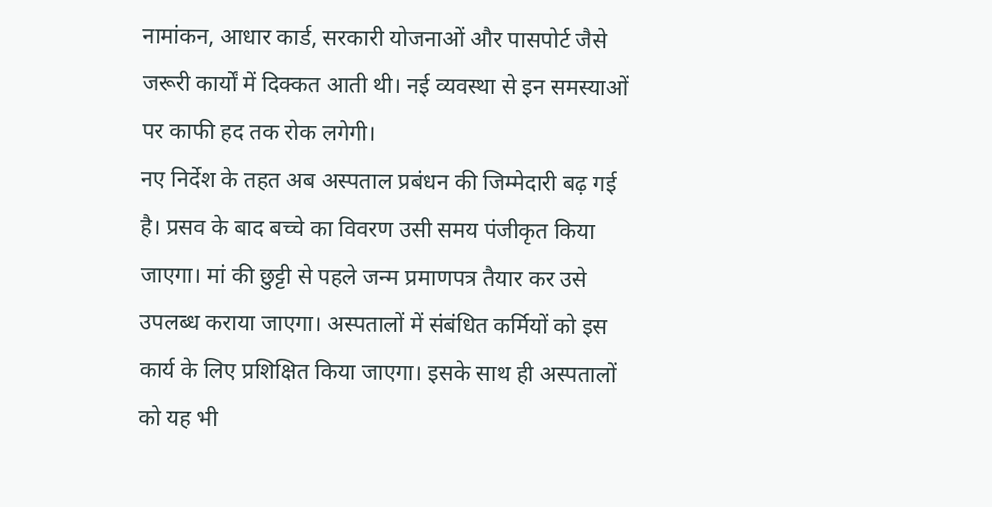नामांकन, आधार कार्ड, सरकारी योजनाओं और पासपोर्ट जैसे जरूरी कार्यों में दिक्कत आती थी। नई व्यवस्था से इन समस्याओं पर काफी हद तक रोक लगेगी।
नए निर्देश के तहत अब अस्पताल प्रबंधन की जिम्मेदारी बढ़ गई है। प्रसव के बाद बच्चे का विवरण उसी समय पंजीकृत किया जाएगा। मां की छुट्टी से पहले जन्म प्रमाणपत्र तैयार कर उसे उपलब्ध कराया जाएगा। अस्पतालों में संबंधित कर्मियों को इस कार्य के लिए प्रशिक्षित किया जाएगा। इसके साथ ही अस्पतालों को यह भी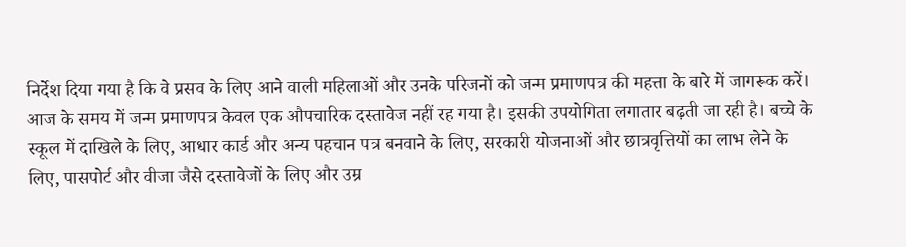निर्देश दिया गया है कि वे प्रसव के लिए आने वाली महिलाओं और उनके परिजनों को जन्म प्रमाणपत्र की महत्ता के बारे में जागरूक करें।
आज के समय में जन्म प्रमाणपत्र केवल एक औपचारिक दस्तावेज नहीं रह गया है। इसकी उपयोगिता लगातार बढ़ती जा रही है। बच्चे के स्कूल में दाखिले के लिए, आधार कार्ड और अन्य पहचान पत्र बनवाने के लिए, सरकारी योजनाओं और छात्रवृत्तियों का लाभ लेने के लिए, पासपोर्ट और वीजा जैसे दस्तावेजों के लिए और उम्र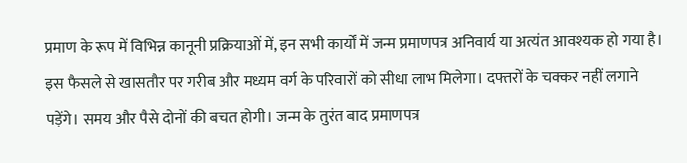प्रमाण के रूप में विभिन्न कानूनी प्रक्रियाओं में, इन सभी कार्यों में जन्म प्रमाणपत्र अनिवार्य या अत्यंत आवश्यक हो गया है।
इस फैसले से खासतौर पर गरीब और मध्यम वर्ग के परिवारों को सीधा लाभ मिलेगा। दफ्तरों के चक्कर नहीं लगाने पड़ेंगे। समय और पैसे दोनों की बचत होगी। जन्म के तुरंत बाद प्रमाणपत्र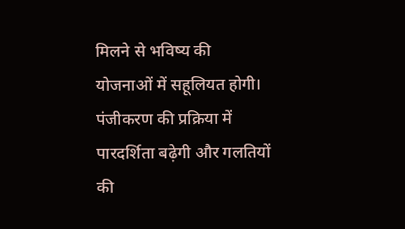मिलने से भविष्य की योजनाओं में सहूलियत होगी। पंजीकरण की प्रक्रिया में पारदर्शिता बढ़ेगी और गलतियों की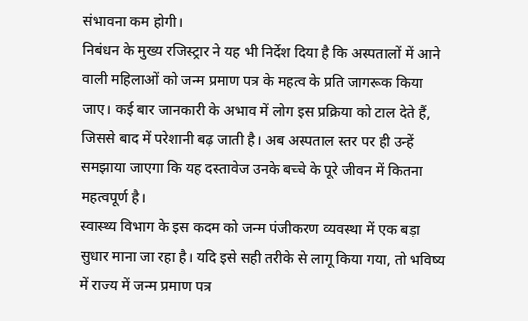संभावना कम होगी।
निबंधन के मुख्य रजिस्ट्रार ने यह भी निर्देश दिया है कि अस्पतालों में आने वाली महिलाओं को जन्म प्रमाण पत्र के महत्व के प्रति जागरूक किया जाए। कई बार जानकारी के अभाव में लोग इस प्रक्रिया को टाल देते हैं, जिससे बाद में परेशानी बढ़ जाती है। अब अस्पताल स्तर पर ही उन्हें समझाया जाएगा कि यह दस्तावेज उनके बच्चे के पूरे जीवन में कितना महत्वपूर्ण है।
स्वास्थ्य विभाग के इस कदम को जन्म पंजीकरण व्यवस्था में एक बड़ा सुधार माना जा रहा है। यदि इसे सही तरीके से लागू किया गया, तो भविष्य में राज्य में जन्म प्रमाण पत्र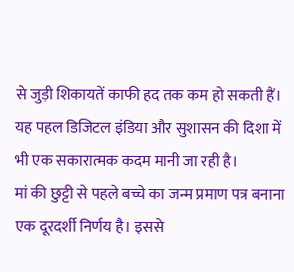से जुड़ी शिकायतें काफी हद तक कम हो सकती हैं। यह पहल डिजिटल इंडिया और सुशासन की दिशा में भी एक सकारात्मक कदम मानी जा रही है।
मां की छुट्टी से पहले बच्चे का जन्म प्रमाण पत्र बनाना एक दूरदर्शी निर्णय है। इससे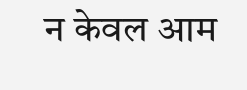न केवल आम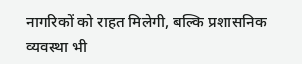नागरिकों को राहत मिलेगी, बल्कि प्रशासनिक व्यवस्था भी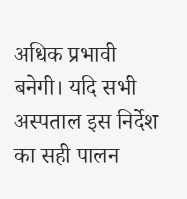अधिक प्रभावी बनेगी। यदि सभी अस्पताल इस निर्देश का सही पालन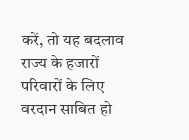करें, तो यह बदलाव राज्य के हजारों परिवारों के लिए वरदान साबित हो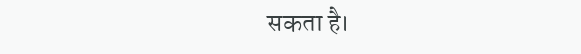सकता है।